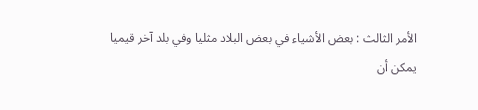الأمر الثالث : بعض الأشياء في بعض البلاد مثليا وفي بلد آخر قيميا
يمكن أن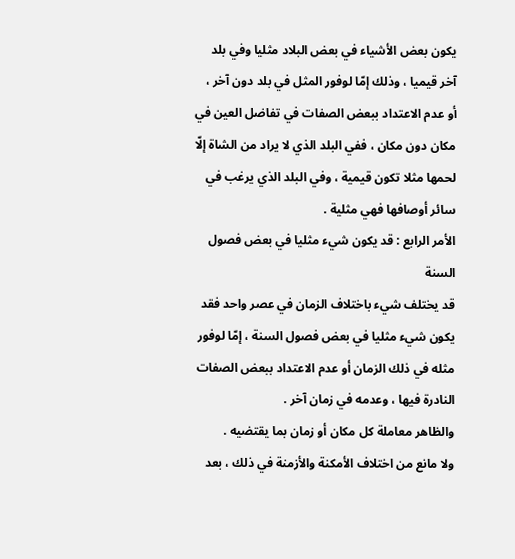يكون بعض الأشياء في بعض البلاد مثليا وفي بلد آخر قيميا ، وذلك إمّا لوفور المثل في بلد دون آخر ، أو عدم الاعتداد ببعض الصفات في تفاضل العين في مكان دون مكان ، ففي البلد الذي لا يراد من الشاة إلّا لحمها مثلا تكون قيمية ، وفي البلد الذي يرغب في سائر أوصافها فهي مثلية .
الأمر الرابع : قد يكون شيء مثليا في بعض فصول السنة
قد يختلف شيء باختلاف الزمان في عصر واحد فقد يكون شيء مثليا في بعض فصول السنة ، إمّا لوفور مثله في ذلك الزمان أو عدم الاعتداد ببعض الصفات النادرة فيها ، وعدمه في زمان آخر .
والظاهر معاملة كل مكان أو زمان بما يقتضيه .
ولا مانع من اختلاف الأمكنة والأزمنة في ذلك ، بعد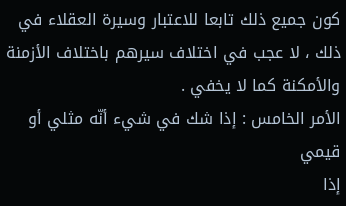كون جميع ذلك تابعا للاعتبار وسيرة العقلاء في ذلك ، لا عجب في اختلاف سيرهم باختلاف الأزمنة والأمكنة كما لا يخفي .
الأمر الخامس : إذا شك في شيء أنّه مثلي أو قيمي
إذا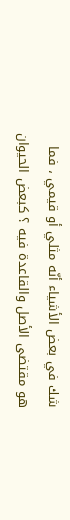شك في بعض الأشياء أنّه مثلي أو قيمي ، فما هو مقتضى الأصل والقاعدة فيه ؟ كبعض الحيوان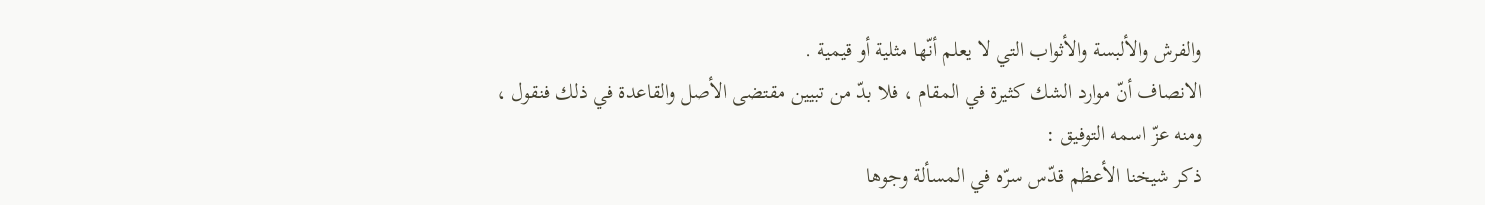والفرش والألبسة والأثواب التي لا يعلم أنّها مثلية أو قيمية .
الانصاف أنّ موارد الشك كثيرة في المقام ، فلا بدّ من تبيين مقتضى الأصل والقاعدة في ذلك فنقول ، ومنه عزّ اسمه التوفيق :
ذكر شيخنا الأعظم قدّس سرّه في المسألة وجوها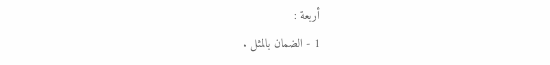أربعة :
1 - الضمان بالمثل .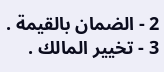2 - الضمان بالقيمة .
3 - تخيير المالك .